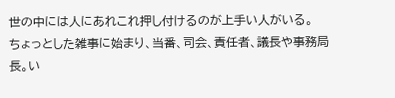世の中には人にあれこれ押し付けるのが上手い人がいる。
ちょっとした雑事に始まり、当番、司会、責任者、議長や事務局長。い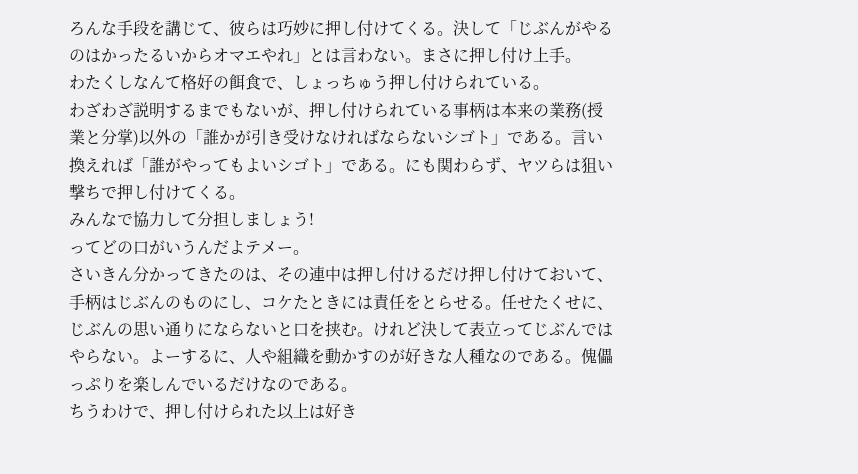ろんな手段を講じて、彼らは巧妙に押し付けてくる。決して「じぶんがやるのはかったるいからオマエやれ」とは言わない。まさに押し付け上手。
わたくしなんて格好の餌食で、しょっちゅう押し付けられている。
わざわざ説明するまでもないが、押し付けられている事柄は本来の業務(授業と分掌)以外の「誰かが引き受けなければならないシゴト」である。言い換えれば「誰がやってもよいシゴト」である。にも関わらず、ヤツらは狙い撃ちで押し付けてくる。
みんなで協力して分担しましょう!
ってどの口がいうんだよテメー。
さいきん分かってきたのは、その連中は押し付けるだけ押し付けておいて、手柄はじぶんのものにし、コケたときには責任をとらせる。任せたくせに、じぶんの思い通りにならないと口を挟む。けれど決して表立ってじぶんではやらない。よーするに、人や組織を動かすのが好きな人種なのである。傀儡っぷりを楽しんでいるだけなのである。
ちうわけで、押し付けられた以上は好き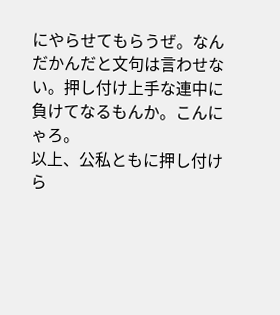にやらせてもらうぜ。なんだかんだと文句は言わせない。押し付け上手な連中に負けてなるもんか。こんにゃろ。
以上、公私ともに押し付けら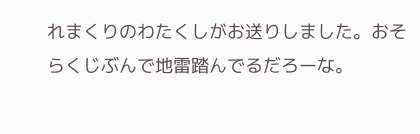れまくりのわたくしがお送りしました。おそらくじぶんで地雷踏んでるだろーな。